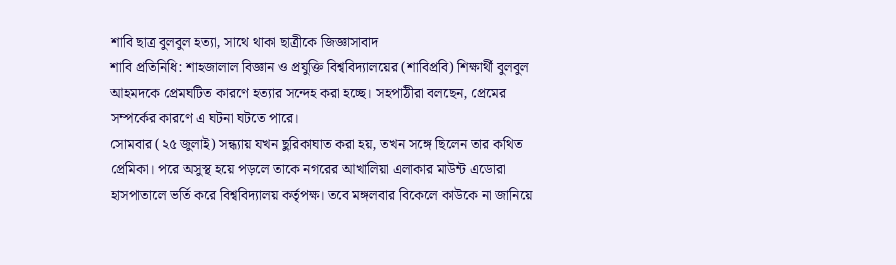শাবি ছাত্র বুলবুল হত্যা, সাথে থাকা ছাত্রীকে জিজ্ঞাসাবাদ
শাবি প্রতিনিধি: শাহজালাল বিজ্ঞান ও প্রযুক্তি বিশ্ববিদ্যালয়ের (শাবিপ্রবি) শিক্ষার্থী বুলবুল আহমদকে প্রেমঘটিত কারণে হত্যার সন্দেহ করা হচ্ছে। সহপাঠীরা বলছেন, প্রেমের সম্পর্কের কারণে এ ঘটনা ঘটতে পারে।
সোমবার (২৫ জুলাই) সন্ধ্যায় যখন ছুরিকাঘাত করা হয়, তখন সঙ্গে ছিলেন তার কথিত প্রেমিকা। পরে অসুস্থ হয়ে পড়লে তাকে নগরের আখালিয়া এলাকার মাউন্ট এডোরা হাসপাতালে ভর্তি করে বিশ্ববিদ্যালয় কর্তৃপক্ষ। তবে মঙ্গলবার বিকেলে কাউকে না জানিয়ে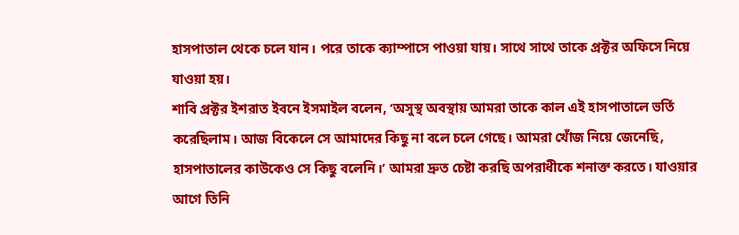হাসপাতাল থেকে চলে যান। পরে তাকে ক্যাম্পাসে পাওয়া যায়। সাথে সাথে তাকে প্রক্টর অফিসে নিয়ে যাওয়া হয়।
শাবি প্রক্টর ইশরাত ইবনে ইসমাইল বলেন, ‘অসুস্থ অবস্থায় আমরা তাকে কাল এই হাসপাতালে ভর্তি করেছিলাম। আজ বিকেলে সে আমাদের কিছু না বলে চলে গেছে। আমরা খোঁজ নিয়ে জেনেছি, হাসপাতালের কাউকেও সে কিছু বলেনি।’ আমরা দ্রুত চেষ্টা করছি অপরাধীকে শনাক্ত করতে। যাওয়ার আগে তিনি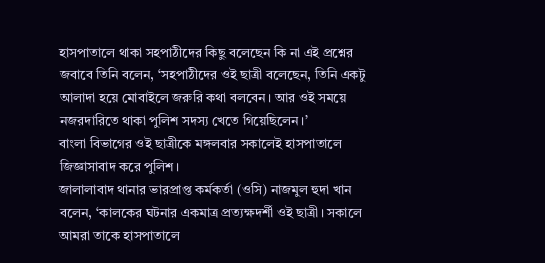হাসপাতালে থাকা সহপাঠীদের কিছু বলেছেন কি না এই প্রশ্নের জবাবে তিনি বলেন, ‘সহপাঠীদের ওই ছাত্রী বলেছেন, তিনি একটু আলাদা হয়ে মোবাইলে জরুরি কথা বলবেন। আর ওই সময়ে নজরদারিতে থাকা পুলিশ সদস্য খেতে গিয়েছিলেন।’
বাংলা বিভাগের ওই ছাত্রীকে মঙ্গলবার সকালেই হাসপাতালে জিজ্ঞাসাবাদ করে পুলিশ।
জালালাবাদ থানার ভারপ্রাপ্ত কর্মকর্তা (ওসি) নাজমুল হুদা খান বলেন, ‘কালকের ঘটনার একমাত্র প্রত্যক্ষদর্শী ওই ছাত্রী। সকালে আমরা তাকে হাসপাতালে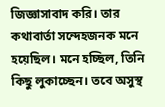জিজ্ঞাসাবাদ করি। তার কথাবার্তা সন্দেহজনক মনে হয়েছিল। মনে হচ্ছিল, তিনি কিছু লুকাচ্ছেন। তবে অসুস্থ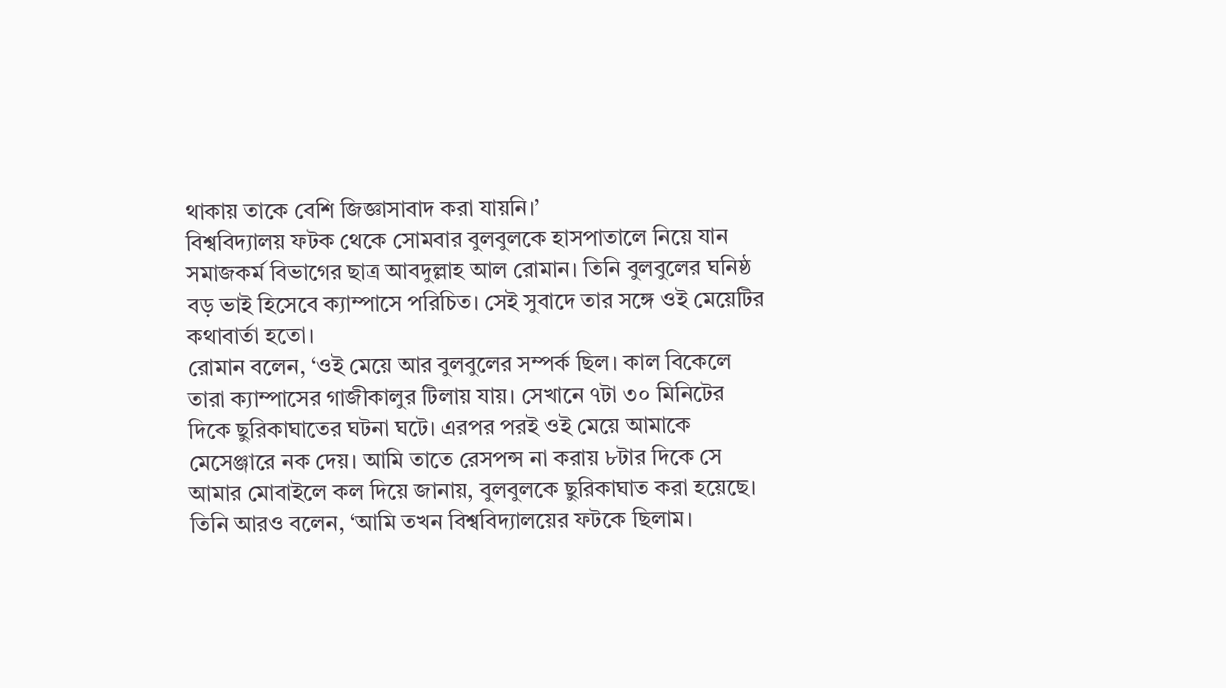থাকায় তাকে বেশি জিজ্ঞাসাবাদ করা যায়নি।’
বিশ্ববিদ্যালয় ফটক থেকে সোমবার বুলবুলকে হাসপাতালে নিয়ে যান সমাজকর্ম বিভাগের ছাত্র আবদুল্লাহ আল রোমান। তিনি বুলবুলের ঘনিষ্ঠ বড় ভাই হিসেবে ক্যাম্পাসে পরিচিত। সেই সুবাদে তার সঙ্গে ওই মেয়েটির কথাবার্তা হতো।
রোমান বলেন, ‘ওই মেয়ে আর বুলবুলের সম্পর্ক ছিল। কাল বিকেলে তারা ক্যাম্পাসের গাজীকালুর টিলায় যায়। সেখানে ৭টা ৩০ মিনিটের দিকে ছুরিকাঘাতের ঘটনা ঘটে। এরপর পরই ওই মেয়ে আমাকে মেসেঞ্জারে নক দেয়। আমি তাতে রেসপন্স না করায় ৮টার দিকে সে আমার মোবাইলে কল দিয়ে জানায়, বুলবুলকে ছুরিকাঘাত করা হয়েছে। তিনি আরও বলেন, ‘আমি তখন বিশ্ববিদ্যালয়ের ফটকে ছিলাম।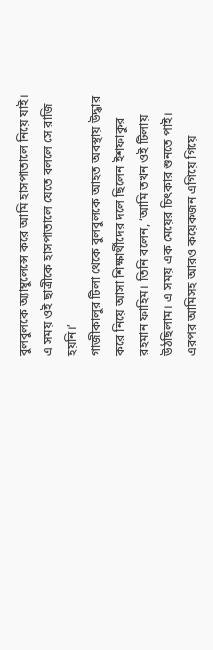বুলবুলকে অ্যাম্বুলেন্সে করে আমি হাসপাতালে নিয়ে যাই। এ সময় ওই ছাত্রীকে হাসপাতালে যেতে বললে সে রাজি হয়নি।’
গাজীকালুর টিলা থেকে বুলবুলকে আহত অবস্থায় উদ্ধার করে নিয়ে আসা শিক্ষার্থীদের দলে ছিলেন ইশফাকুর রহমান ফাহিম। তিনি বলেন, ‘আমি তখন ওই টিলায় উঠছিলাম। এ সময় এক মেয়ের চিৎকার শুনতে পাই। এরপর আমিসহ আরও কয়েকজন এগিয়ে গিয়ে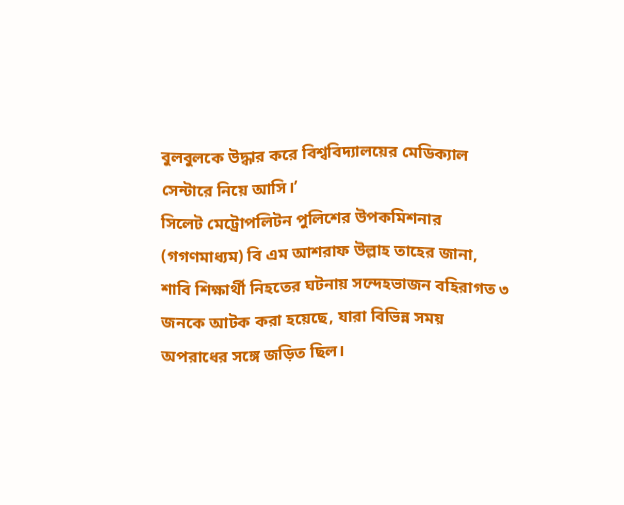বুলবুলকে উদ্ধার করে বিশ্ববিদ্যালয়ের মেডিক্যাল সেন্টারে নিয়ে আসি।’
সিলেট মেট্রোপলিটন পুলিশের উপকমিশনার (গগণমাধ্যম) বি এম আশরাফ উল্লাহ তাহের জানা, শাবি শিক্ষার্থী নিহতের ঘটনায় সন্দেহভাজন বহিরাগত ৩ জনকে আটক করা হয়েছে, যারা বিভিন্ন সময় অপরাধের সঙ্গে জড়িত ছিল।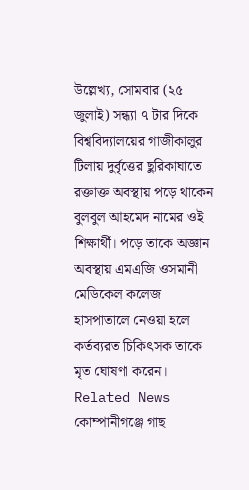উল্লেখ্য, সোমবার (২৫ জুলাই) সন্ধ্যা ৭ টার দিকে বিশ্ববিদ্যালয়ের গাজীকালুর টিলায় দুর্বৃত্তের ছুরিকাঘাতে রক্তাক্ত অবস্থায় পড়ে থাকেন বুলবুল আহমেদ নামের ওই শিক্ষার্থী। পড়ে তাকে অজ্ঞান অবস্থায় এমএজি ওসমানী মেডিকেল কলেজ হাসপাতালে নেওয়া হলে কর্তব্যরত চিকিৎসক তাকে মৃত ঘোষণা করেন।
Related News
কোম্পানীগঞ্জে গাছ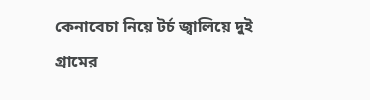কেনাবেচা নিয়ে টর্চ জ্বালিয়ে দুই গ্রামের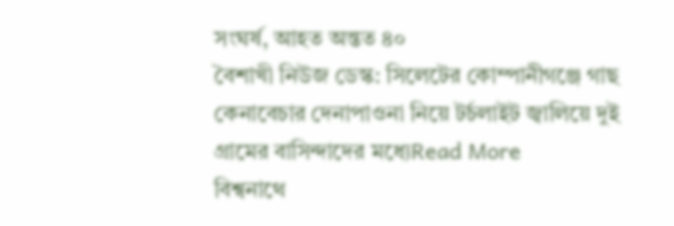সংঘর্ষ, আহত অন্তত ৪০
বৈশাখী নিউজ ডেস্ক: সিলেটের কোম্পানীগঞ্জে গাছ কেনাবেচার দেনাপাওনা নিয়ে টর্চলাইট জ্বালিয়ে দুই গ্রামের বাসিন্দাদের মধ্যেRead More
বিশ্বনাথে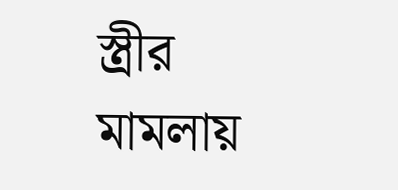স্ত্রীর মামলায়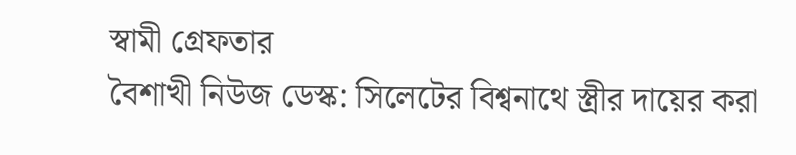স্বামী গ্রেফতার
বৈশাখী নিউজ ডেস্ক: সিলেটের বিশ্বনাথে স্ত্রীর দায়ের করা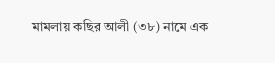মামলায় কছির আলী (৩৮) নামে এক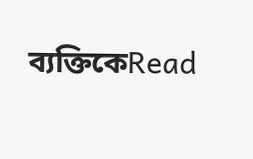ব্যক্তিকেRead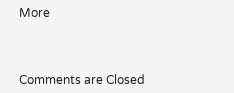More



Comments are Closed